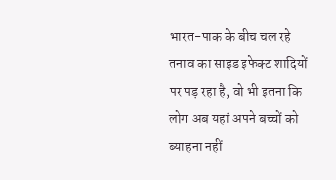भारत-पाक के बीच चल रहे तनाव का साइड इफेक्ट शादियों पर पड़ रहा है, वो भी इतना कि लोग अब यहां अपने बच्चों को ब्याहना नहीं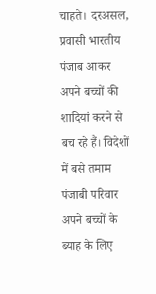चाहते। दरअसल, प्रवासी भारतीय पंजाब आकर अपने बच्चों की शादियां करने से बच रहे हैं। विदेशों में बसे तमाम पंजाबी परिवार अपने बच्चों के ब्याह के लिए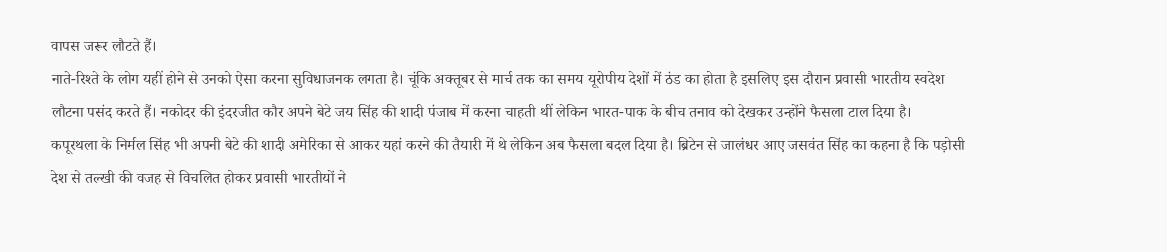वापस जरूर लौटते हैं।
नाते-रिश्ते के लोग यहीं होने से उनको ऐसा करना सुविधाजनक लगता है। चूंकि अक्तूबर से मार्च तक का समय यूरोपीय देशों में ठंड का होता है इसलिए इस दौरान प्रवासी भारतीय स्वदेश लौटना पसंद करते हैं। नकोदर की इंदरजीत कौर अपने बेटे जय सिंह की शादी पंजाब में करना चाहती थीं लेकिन भारत-पाक के बीच तनाव को देखकर उन्होंने फैसला टाल दिया है।
कपूरथला के निर्मल सिंह भी अपनी बेटे की शादी अमेरिका से आकर यहां करने की तैयारी में थे लेकिन अब फैसला बदल दिया है। ब्रिटेन से जालंधर आए जसवंत सिंह का कहना है कि पड़ोसी देश से तल्खी की वजह से विचलित होकर प्रवासी भारतीयों ने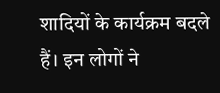शादियों के कार्यक्रम बदले हैं। इन लोगों ने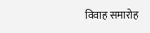विवाह समारोह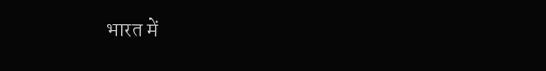भारत में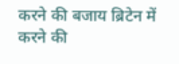करने की बजाय ब्रिटेन में करने की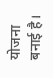योजना बनाई है।